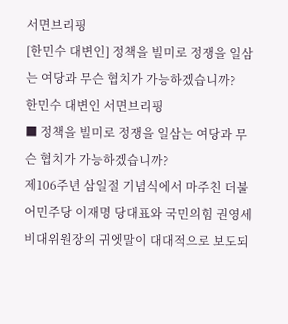서면브리핑
[한민수 대변인] 정책을 빌미로 정쟁을 일삼는 여당과 무슨 협치가 가능하겠습니까?
한민수 대변인 서면브리핑
■ 정책을 빌미로 정쟁을 일삼는 여당과 무슨 협치가 가능하겠습니까?
제106주년 삼일절 기념식에서 마주친 더불어민주당 이재명 당대표와 국민의힘 권영세 비대위원장의 귀엣말이 대대적으로 보도되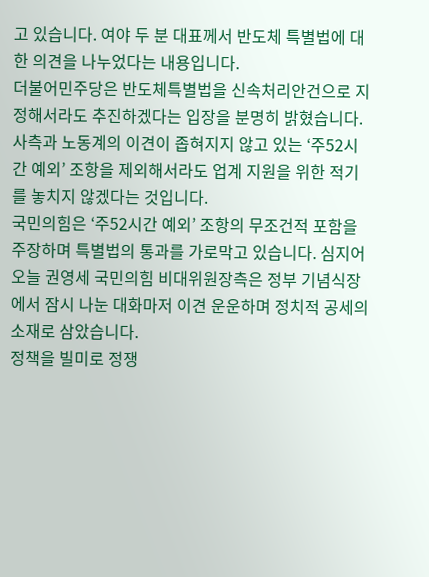고 있습니다. 여야 두 분 대표께서 반도체 특별법에 대한 의견을 나누었다는 내용입니다.
더불어민주당은 반도체특별법을 신속처리안건으로 지정해서라도 추진하겠다는 입장을 분명히 밝혔습니다. 사측과 노동계의 이견이 좁혀지지 않고 있는 ‘주52시간 예외’ 조항을 제외해서라도 업계 지원을 위한 적기를 놓치지 않겠다는 것입니다.
국민의힘은 ‘주52시간 예외’ 조항의 무조건적 포함을 주장하며 특별법의 통과를 가로막고 있습니다. 심지어 오늘 권영세 국민의힘 비대위원장측은 정부 기념식장에서 잠시 나눈 대화마저 이견 운운하며 정치적 공세의 소재로 삼았습니다.
정책을 빌미로 정쟁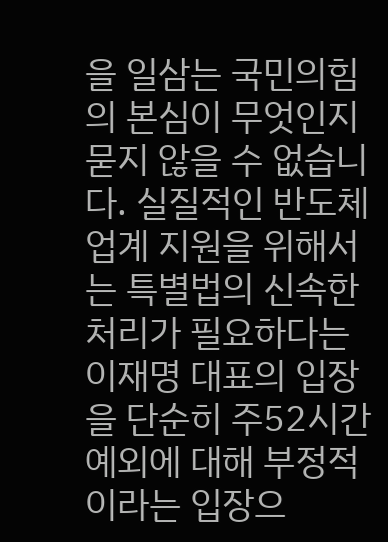을 일삼는 국민의힘의 본심이 무엇인지 묻지 않을 수 없습니다. 실질적인 반도체 업계 지원을 위해서는 특별법의 신속한 처리가 필요하다는 이재명 대표의 입장을 단순히 주52시간 예외에 대해 부정적이라는 입장으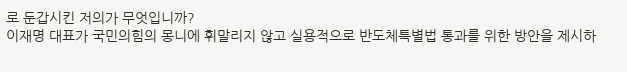로 둔갑시킨 저의가 무엇입니까?
이재명 대표가 국민의힘의 몽니에 휘말리지 않고 실용적으로 반도체특별법 통과를 위한 방안을 제시하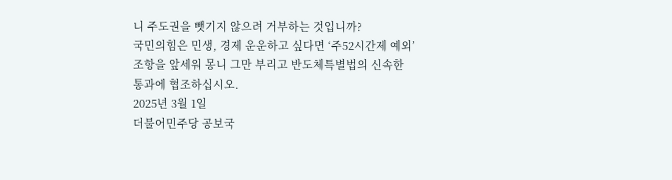니 주도권을 뺏기지 않으려 거부하는 것입니까?
국민의힘은 민생, 경제 운운하고 싶다면 ‘주52시간제 예외’ 조항을 앞세워 몽니 그만 부리고 반도체특별법의 신속한 통과에 협조하십시오.
2025년 3월 1일
더불어민주당 공보국